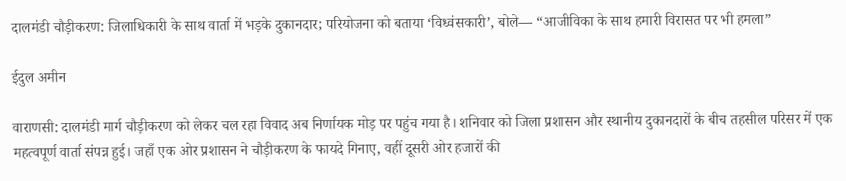दालमंडी चौड़ीकरण: जिलाधिकारी के साथ वार्ता में भड़के दुकानदार; परियोजना को बताया ‘विध्वंसकारी’, बोले— “आजीविका के साथ हमारी विरासत पर भी हमला”

ईदुल अमीन

वाराणसी: दालमंडी मार्ग चौड़ीकरण को लेकर चल रहा विवाद अब निर्णायक मोड़ पर पहुंच गया है। शनिवार को जिला प्रशासन और स्थानीय दुकानदारों के बीच तहसील परिसर में एक महत्वपूर्ण वार्ता संपन्न हुई। जहाँ एक ओर प्रशासन ने चौड़ीकरण के फायदे गिनाए, वहीं दूसरी ओर हजारों की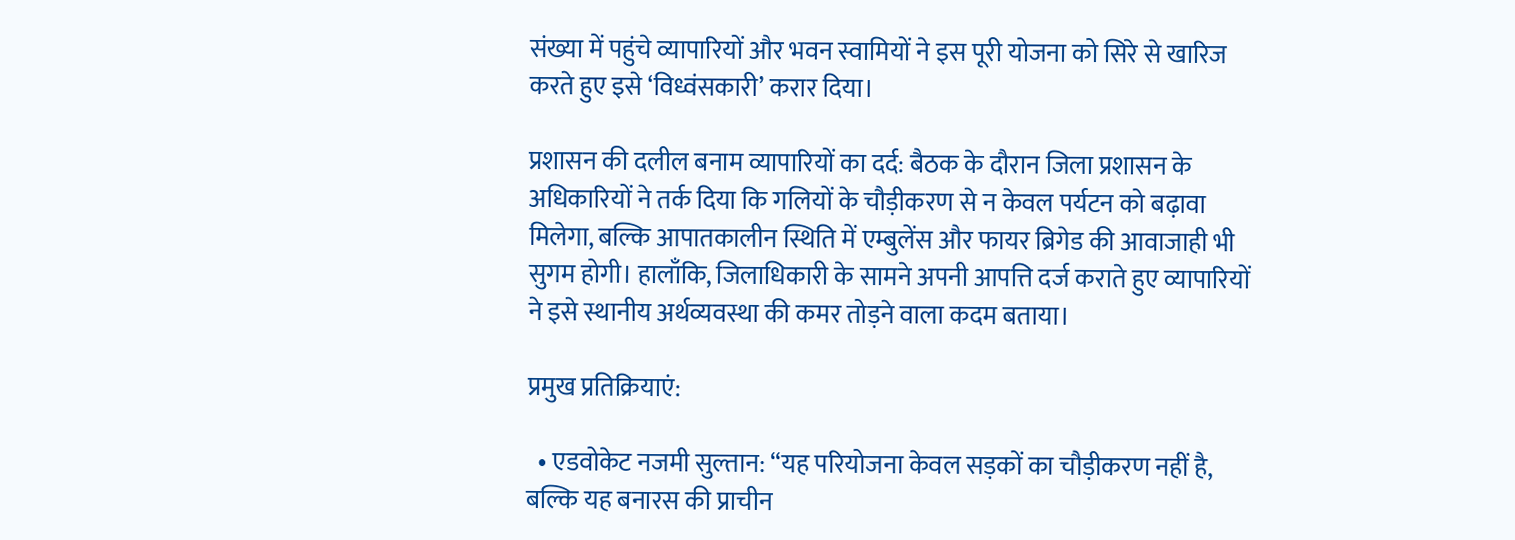संख्या में पहुंचे व्यापारियों और भवन स्वामियों ने इस पूरी योजना को सिरे से खारिज करते हुए इसे ‘विध्वंसकारी’ करार दिया।

प्रशासन की दलील बनाम व्यापारियों का दर्द: बैठक के दौरान जिला प्रशासन के अधिकारियों ने तर्क दिया कि गलियों के चौड़ीकरण से न केवल पर्यटन को बढ़ावा मिलेगा, बल्कि आपातकालीन स्थिति में एम्बुलेंस और फायर ब्रिगेड की आवाजाही भी सुगम होगी। हालाँकि, जिलाधिकारी के सामने अपनी आपत्ति दर्ज कराते हुए व्यापारियों ने इसे स्थानीय अर्थव्यवस्था की कमर तोड़ने वाला कदम बताया।

प्रमुख प्रतिक्रियाएं:

  • एडवोकेट नजमी सुल्तान: “यह परियोजना केवल सड़कों का चौड़ीकरण नहीं है, बल्कि यह बनारस की प्राचीन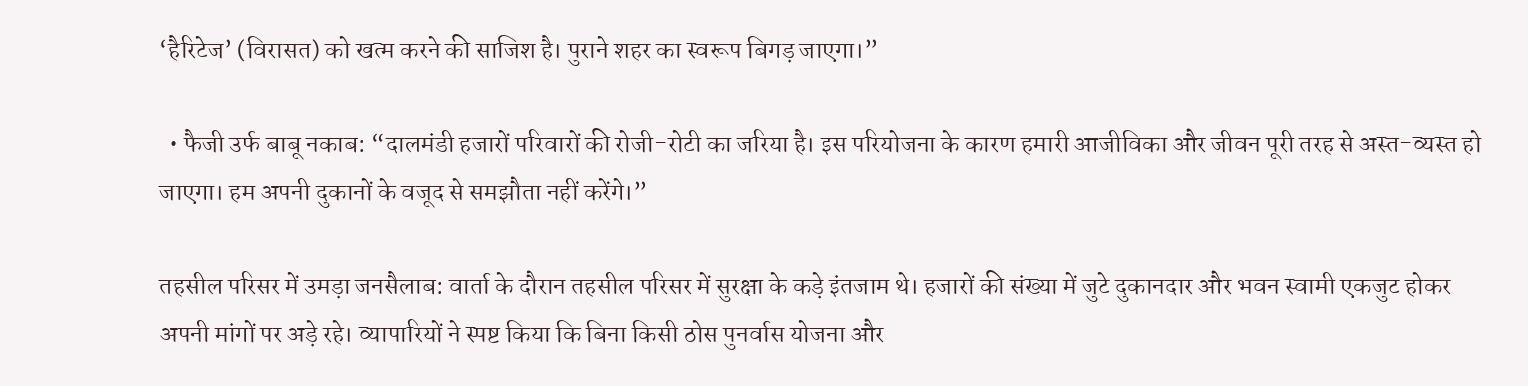‘हैरिटेज’ (विरासत) को खत्म करने की साजिश है। पुराने शहर का स्वरूप बिगड़ जाएगा।”

  • फैजी उर्फ बाबू नकाब: “दालमंडी हजारों परिवारों की रोजी-रोटी का जरिया है। इस परियोजना के कारण हमारी आजीविका और जीवन पूरी तरह से अस्त-व्यस्त हो जाएगा। हम अपनी दुकानों के वजूद से समझौता नहीं करेंगे।”

तहसील परिसर में उमड़ा जनसैलाब: वार्ता के दौरान तहसील परिसर में सुरक्षा के कड़े इंतजाम थे। हजारों की संख्या में जुटे दुकानदार और भवन स्वामी एकजुट होकर अपनी मांगों पर अड़े रहे। व्यापारियों ने स्पष्ट किया कि बिना किसी ठोस पुनर्वास योजना और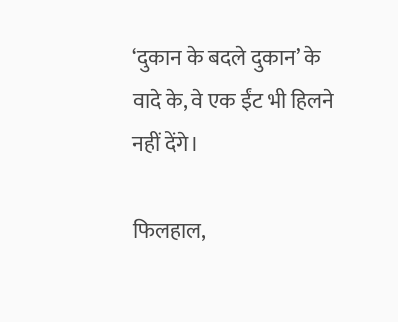‘दुकान के बदले दुकान’ के वादे के, वे एक ईंट भी हिलने नहीं देंगे।

फिलहाल,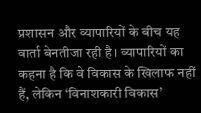प्रशासन और व्यापारियों के बीच यह वार्ता बेनतीजा रही है। व्यापारियों का कहना है कि वे विकास के खिलाफ नहीं हैं, लेकिन ‘विनाशकारी विकास’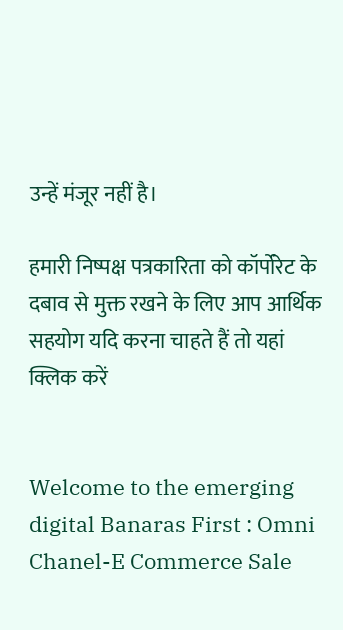उन्हें मंजूर नहीं है।

हमारी निष्पक्ष पत्रकारिता को कॉर्पोरेट के दबाव से मुक्त रखने के लिए आप आर्थिक सहयोग यदि करना चाहते हैं तो यहां क्लिक करें


Welcome to the emerging digital Banaras First : Omni Chanel-E Commerce Sale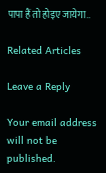पापा हैं तो होइए जायेगा..

Related Articles

Leave a Reply

Your email address will not be published.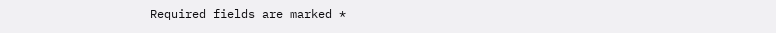Required fields are marked *